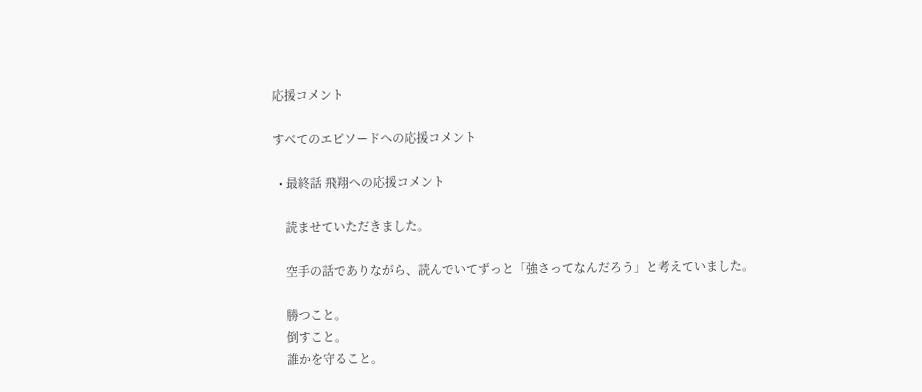応援コメント

すべてのエピソードへの応援コメント

  • 最終話 飛翔への応援コメント

    読ませていただきました。

    空手の話でありながら、読んでいてずっと「強さってなんだろう」と考えていました。

    勝つこと。
    倒すこと。
    誰かを守ること。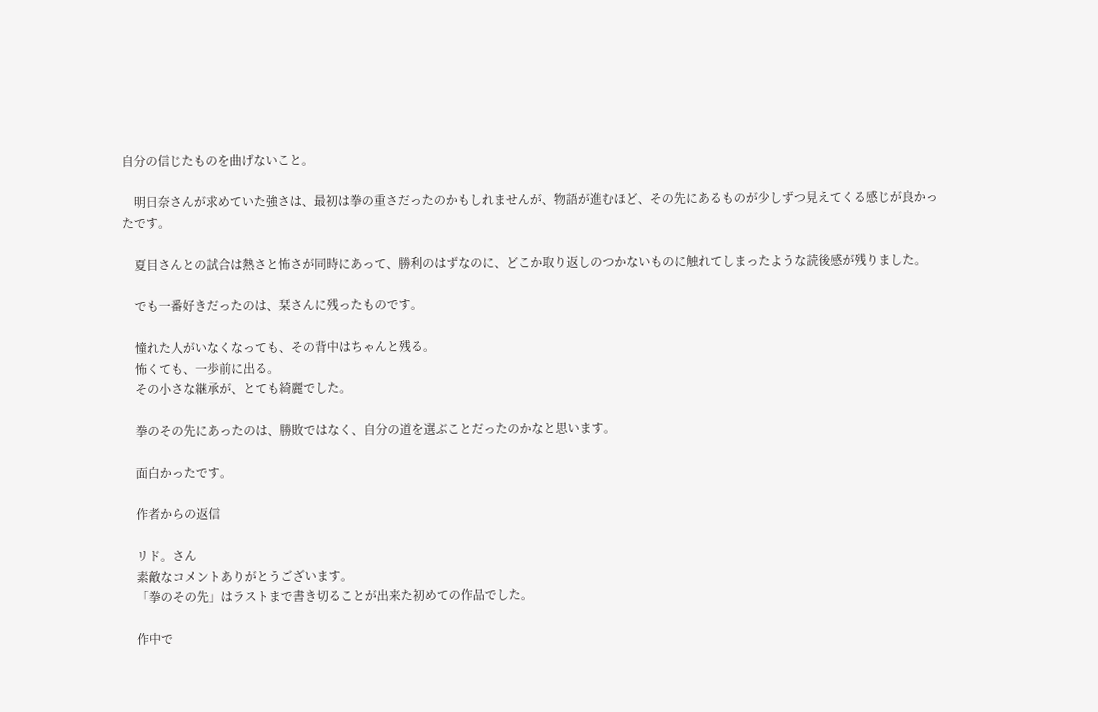自分の信じたものを曲げないこと。

    明日奈さんが求めていた強さは、最初は拳の重さだったのかもしれませんが、物語が進むほど、その先にあるものが少しずつ見えてくる感じが良かったです。

    夏目さんとの試合は熱さと怖さが同時にあって、勝利のはずなのに、どこか取り返しのつかないものに触れてしまったような読後感が残りました。

    でも一番好きだったのは、栞さんに残ったものです。

    憧れた人がいなくなっても、その背中はちゃんと残る。
    怖くても、一歩前に出る。
    その小さな継承が、とても綺麗でした。

    拳のその先にあったのは、勝敗ではなく、自分の道を選ぶことだったのかなと思います。

    面白かったです。

    作者からの返信

    リド。さん
    素敵なコメントありがとうございます。
    「拳のその先」はラストまで書き切ることが出来た初めての作品でした。

    作中で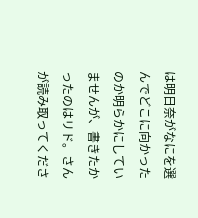は明日奈がなにを選んでどこに向かったのか明らかにしていませんが、書きたかったのはリド。さんが読み取ってくださ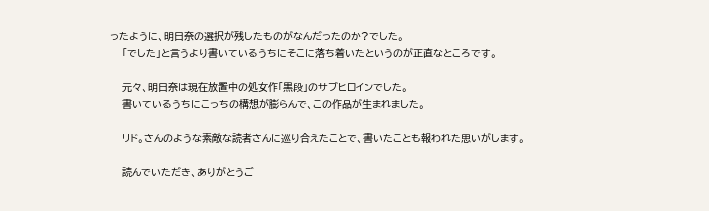ったように、明日奈の選択が残したものがなんだったのか?でした。
    「でした」と言うより書いているうちにそこに落ち着いたというのが正直なところです。

    元々、明日奈は現在放置中の処女作「黒段」のサブヒロインでした。
    書いているうちにこっちの構想が膨らんで、この作品が生まれました。

    リド。さんのような素敵な読者さんに巡り合えたことで、書いたことも報われた思いがします。

    読んでいただき、ありがとうご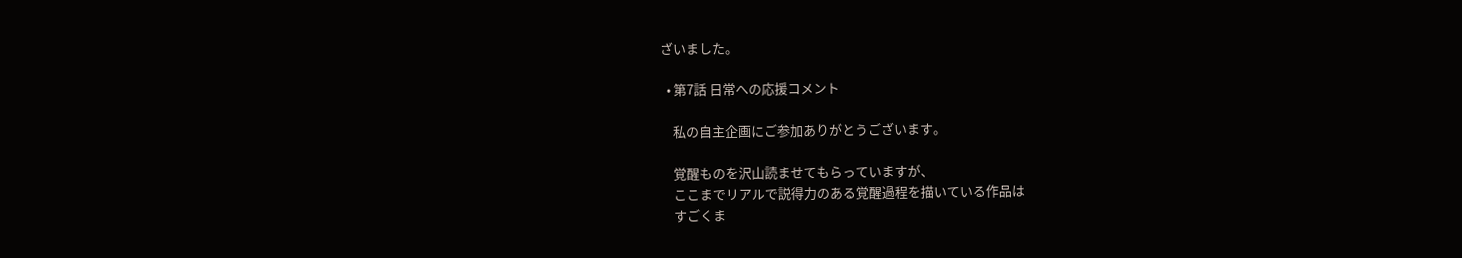ざいました。

  • 第7話 日常への応援コメント

    私の自主企画にご参加ありがとうございます。

    覚醒ものを沢山読ませてもらっていますが、
    ここまでリアルで説得力のある覚醒過程を描いている作品は
    すごくま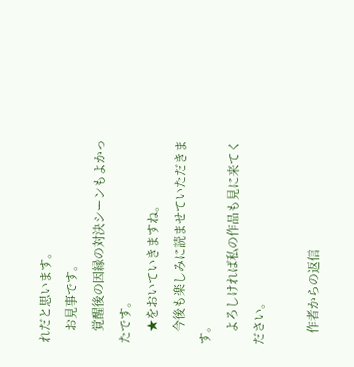れだと思います。
    お見事です。
    覚醒後の因縁の対決シーンもよかったです。
    ★をおいていきますね。
    今後も楽しみに読ませていただきます。
    よろしければ私の作品も見に来てください。

    作者からの返信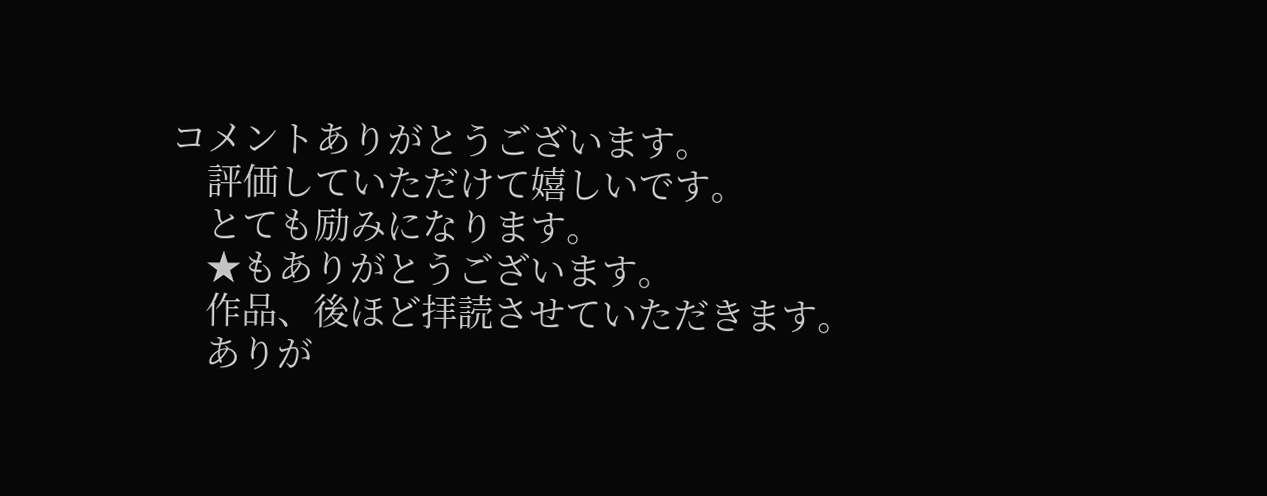コメントありがとうございます。
    評価していただけて嬉しいです。
    とても励みになります。
    ★もありがとうございます。
    作品、後ほど拝読させていただきます。
    ありが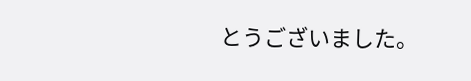とうございました。